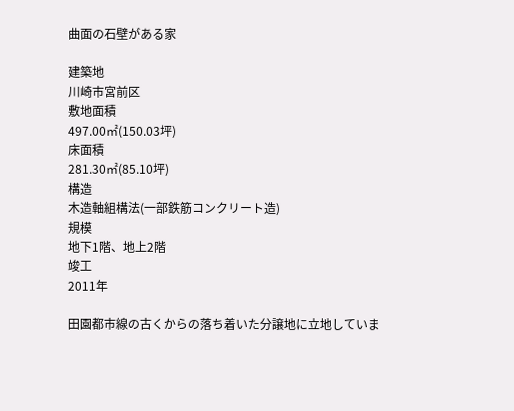曲面の石壁がある家

建築地
川崎市宮前区
敷地面積
497.00㎡(150.03坪)
床面積
281.30㎡(85.10坪)
構造
木造軸組構法(一部鉄筋コンクリート造)
規模
地下1階、地上2階
竣工
2011年

田園都市線の古くからの落ち着いた分譲地に立地していま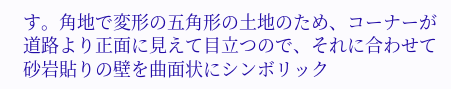す。角地で変形の五角形の土地のため、コーナーが道路より正面に見えて目立つので、それに合わせて砂岩貼りの壁を曲面状にシンボリック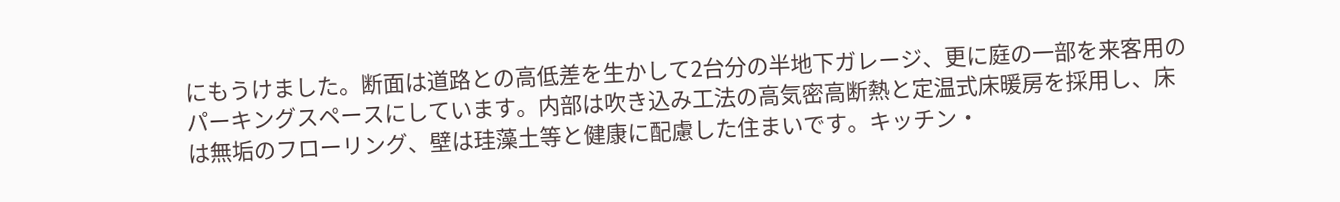にもうけました。断面は道路との高低差を生かして2台分の半地下ガレージ、更に庭の一部を来客用のパーキングスペースにしています。内部は吹き込み工法の高気密高断熱と定温式床暖房を採用し、床は無垢のフローリング、壁は珪藻土等と健康に配慮した住まいです。キッチン・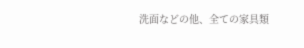洗面などの他、全ての家具類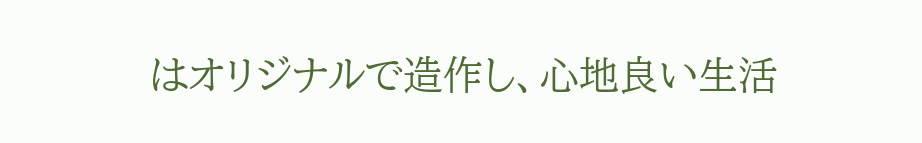はオリジナルで造作し、心地良い生活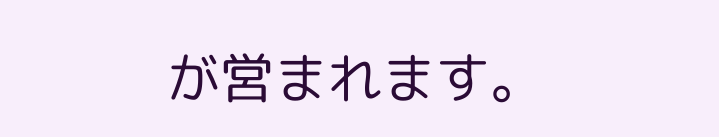が営まれます。